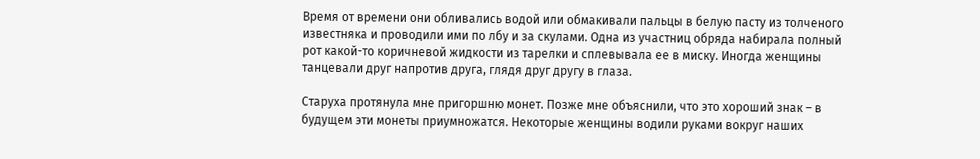Время от времени они обливались водой или обмакивали пальцы в белую пасту из толченого известняка и проводили ими по лбу и за скулами. Одна из участниц обряда набирала полный рот какой-то коричневой жидкости из тарелки и сплевывала ее в миску. Иногда женщины танцевали друг напротив друга, глядя друг другу в глаза.

Старуха протянула мне пригоршню монет. Позже мне объяснили, что это хороший знак – в будущем эти монеты приумножатся. Некоторые женщины водили руками вокруг наших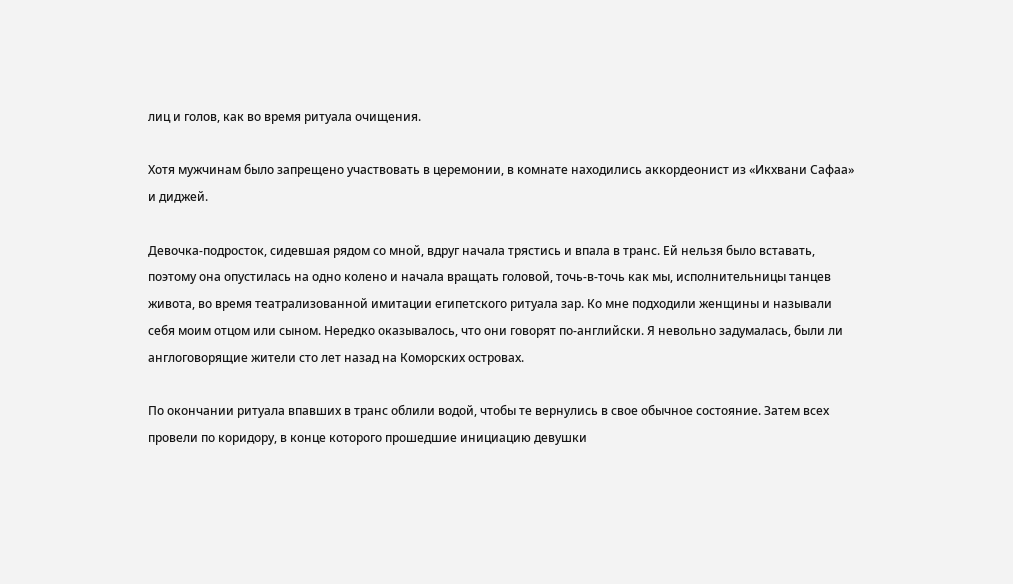лиц и голов, как во время ритуала очищения.

Хотя мужчинам было запрещено участвовать в церемонии, в комнате находились аккордеонист из «Икхвани Сафаа» и диджей.

Девочка-подросток, сидевшая рядом со мной, вдруг начала трястись и впала в транс. Ей нельзя было вставать, поэтому она опустилась на одно колено и начала вращать головой, точь-в-точь как мы, исполнительницы танцев живота, во время театрализованной имитации египетского ритуала зар. Ко мне подходили женщины и называли себя моим отцом или сыном. Нередко оказывалось, что они говорят по-английски. Я невольно задумалась, были ли англоговорящие жители сто лет назад на Коморских островах.

По окончании ритуала впавших в транс облили водой, чтобы те вернулись в свое обычное состояние. Затем всех провели по коридору, в конце которого прошедшие инициацию девушки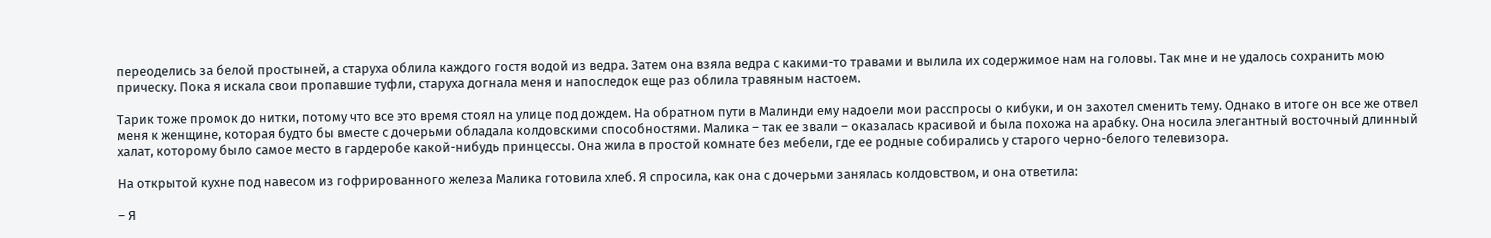переоделись за белой простыней, а старуха облила каждого гостя водой из ведра. Затем она взяла ведра с какими-то травами и вылила их содержимое нам на головы. Так мне и не удалось сохранить мою прическу. Пока я искала свои пропавшие туфли, старуха догнала меня и напоследок еще раз облила травяным настоем.

Тарик тоже промок до нитки, потому что все это время стоял на улице под дождем. На обратном пути в Малинди ему надоели мои расспросы о кибуки, и он захотел сменить тему. Однако в итоге он все же отвел меня к женщине, которая будто бы вместе с дочерьми обладала колдовскими способностями. Малика – так ее звали – оказалась красивой и была похожа на арабку. Она носила элегантный восточный длинный халат, которому было самое место в гардеробе какой-нибудь принцессы. Она жила в простой комнате без мебели, где ее родные собирались у старого черно-белого телевизора.

На открытой кухне под навесом из гофрированного железа Малика готовила хлеб. Я спросила, как она с дочерьми занялась колдовством, и она ответила:

– Я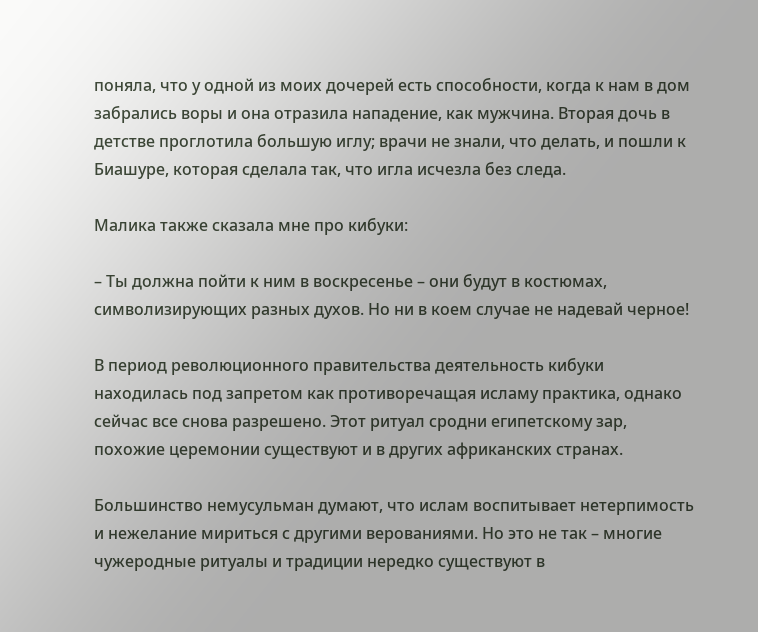поняла, что у одной из моих дочерей есть способности, когда к нам в дом забрались воры и она отразила нападение, как мужчина. Вторая дочь в детстве проглотила большую иглу; врачи не знали, что делать, и пошли к Биашуре, которая сделала так, что игла исчезла без следа.

Малика также сказала мне про кибуки:

– Ты должна пойти к ним в воскресенье – они будут в костюмах, символизирующих разных духов. Но ни в коем случае не надевай черное!

В период революционного правительства деятельность кибуки находилась под запретом как противоречащая исламу практика, однако сейчас все снова разрешено. Этот ритуал сродни египетскому зар, похожие церемонии существуют и в других африканских странах.

Большинство немусульман думают, что ислам воспитывает нетерпимость и нежелание мириться с другими верованиями. Но это не так – многие чужеродные ритуалы и традиции нередко существуют в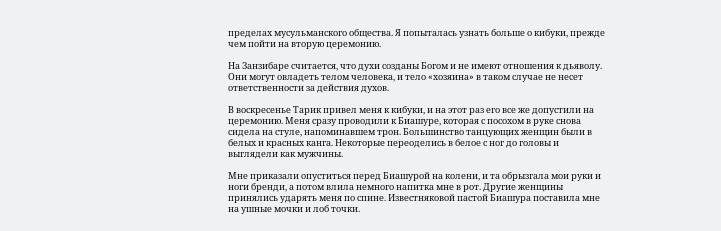пределах мусульманского общества. Я попыталась узнать больше о кибуки, прежде чем пойти на вторую церемонию.

На Занзибаре считается, что духи созданы Богом и не имеют отношения к дьяволу. Они могут овладеть телом человека, и тело «хозяина» в таком случае не несет ответственности за действия духов.

В воскресенье Тарик привел меня к кибуки, и на этот раз его все же допустили на церемонию. Меня сразу проводили к Биашуре, которая с посохом в руке снова сидела на стуле, напоминавшем трон. Большинство танцующих женщин были в белых и красных канга. Некоторые переоделись в белое с ног до головы и выглядели как мужчины.

Мне приказали опуститься перед Биашурой на колени, и та обрызгала мои руки и ноги бренди, а потом влила немного напитка мне в рот. Другие женщины принялись ударять меня по спине. Известняковой пастой Биашура поставила мне на ушные мочки и лоб точки.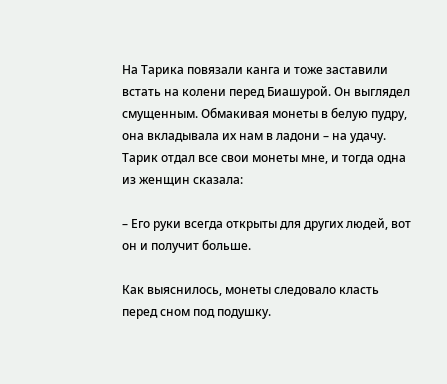На Тарика повязали канга и тоже заставили встать на колени перед Биашурой. Он выглядел смущенным. Обмакивая монеты в белую пудру, она вкладывала их нам в ладони – на удачу. Тарик отдал все свои монеты мне, и тогда одна из женщин сказала:

– Его руки всегда открыты для других людей, вот он и получит больше.

Как выяснилось, монеты следовало класть перед сном под подушку.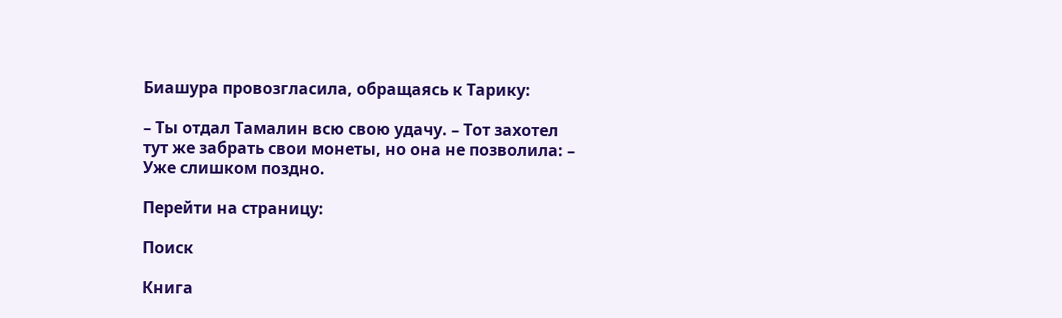Биашура провозгласила, обращаясь к Тарику:

– Ты отдал Тамалин всю свою удачу. – Тот захотел тут же забрать свои монеты, но она не позволила: – Уже слишком поздно.

Перейти на страницу:

Поиск

Книга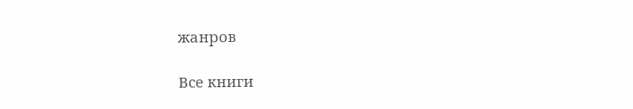жанров

Все книги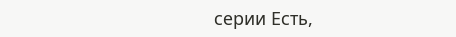серии Есть,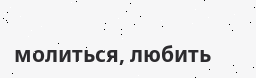молиться, любить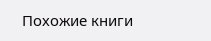Похожие книги